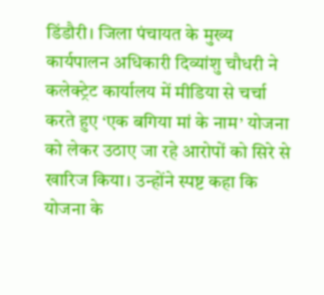डिंडौरी। जिला पंचायत के मुख्य कार्यपालन अधिकारी दिव्यांशु चौधरी ने कलेक्ट्रेट कार्यालय में मीडिया से चर्चा करते हुए ‘एक बगिया मां के नाम’ योजना को लेकर उठाए जा रहे आरोपों को सिरे से खारिज किया। उन्होंने स्पष्ट कहा कि योजना के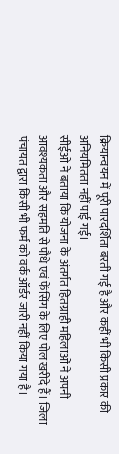क्रियान्वयन में पूरी पारदर्शिता बरती गई है और कहीं भी किसी प्रकार की अनियमितता नहीं पाई गई।
सीईओ ने बताया कि योजना के अंतर्गत हितग्राही महिलाओं ने अपनी आवश्यकता और सहमति से पौधे एवं फेंसिंग के लिए पोल खरीदे हैं। जिला पंचायत द्वारा किसी भी फर्म को वर्क ऑर्डर जारी नहीं किया गया है।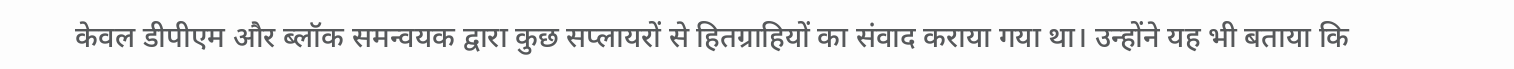केवल डीपीएम और ब्लॉक समन्वयक द्वारा कुछ सप्लायरों से हितग्राहियों का संवाद कराया गया था। उन्होंने यह भी बताया कि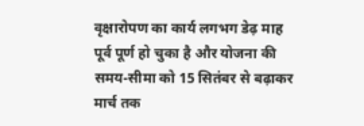वृक्षारोपण का कार्य लगभग डेढ़ माह पूर्व पूर्ण हो चुका है और योजना की समय-सीमा को 15 सितंबर से बढ़ाकर मार्च तक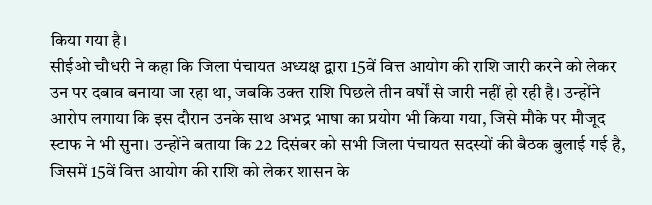किया गया है।
सीईओ चौधरी ने कहा कि जिला पंचायत अध्यक्ष द्वारा 15वें वित्त आयोग की राशि जारी करने को लेकर उन पर दबाव बनाया जा रहा था, जबकि उक्त राशि पिछले तीन वर्षों से जारी नहीं हो रही है। उन्होंने आरोप लगाया कि इस दौरान उनके साथ अभद्र भाषा का प्रयोग भी किया गया, जिसे मौके पर मौजूद स्टाफ ने भी सुना। उन्होंने बताया कि 22 दिसंबर को सभी जिला पंचायत सदस्यों की बैठक बुलाई गई है, जिसमें 15वें वित्त आयोग की राशि को लेकर शासन के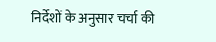निर्देशों के अनुसार चर्चा की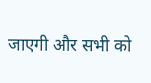जाएगी और सभी को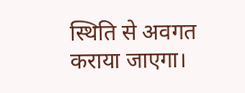स्थिति से अवगत कराया जाएगा।